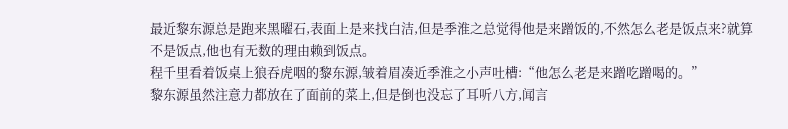最近黎东源总是跑来黑曜石,表面上是来找白洁,但是季淮之总觉得他是来蹭饭的,不然怎么老是饭点来?就算不是饭点,他也有无数的理由赖到饭点。
程千里看着饭桌上狼吞虎咽的黎东源,皱着眉凑近季淮之小声吐槽:“他怎么老是来蹭吃蹭喝的。”
黎东源虽然注意力都放在了面前的菜上,但是倒也没忘了耳听八方,闻言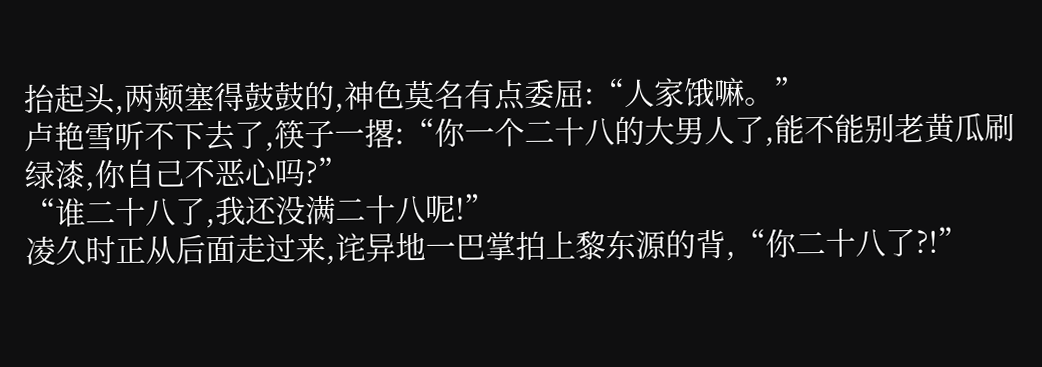抬起头,两颊塞得鼓鼓的,神色莫名有点委屈:“人家饿嘛。”
卢艳雪听不下去了,筷子一撂:“你一个二十八的大男人了,能不能别老黄瓜刷绿漆,你自己不恶心吗?”
“谁二十八了,我还没满二十八呢!”
凌久时正从后面走过来,诧异地一巴掌拍上黎东源的背,“你二十八了?!”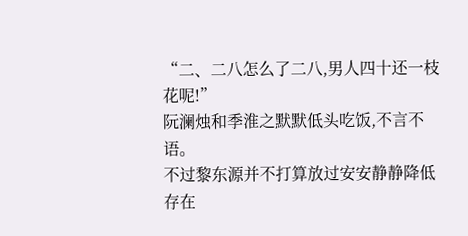“二、二八怎么了二八,男人四十还一枝花呢!”
阮澜烛和季淮之默默低头吃饭,不言不语。
不过黎东源并不打算放过安安静静降低存在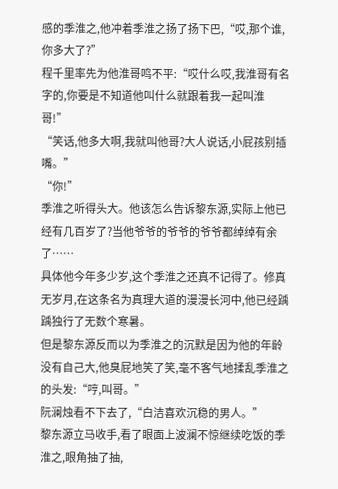感的季淮之,他冲着季淮之扬了扬下巴,“哎,那个谁,你多大了?”
程千里率先为他淮哥鸣不平:“哎什么哎,我淮哥有名字的,你要是不知道他叫什么就跟着我一起叫淮哥!”
“笑话,他多大啊,我就叫他哥?大人说话,小屁孩别插嘴。”
“你!”
季淮之听得头大。他该怎么告诉黎东源,实际上他已经有几百岁了?当他爷爷的爷爷的爷爷都绰绰有余了……
具体他今年多少岁,这个季淮之还真不记得了。修真无岁月,在这条名为真理大道的漫漫长河中,他已经踽踽独行了无数个寒暑。
但是黎东源反而以为季淮之的沉默是因为他的年龄没有自己大,他臭屁地笑了笑,毫不客气地揉乱季淮之的头发:“哼,叫哥。”
阮澜烛看不下去了,“白洁喜欢沉稳的男人。”
黎东源立马收手,看了眼面上波澜不惊继续吃饭的季淮之,眼角抽了抽,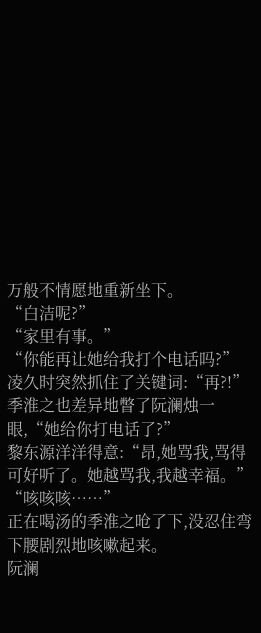万般不情愿地重新坐下。
“白洁呢?”
“家里有事。”
“你能再让她给我打个电话吗?”
凌久时突然抓住了关键词:“再?!”
季淮之也差异地瞥了阮澜烛一眼,“她给你打电话了?”
黎东源洋洋得意:“昂,她骂我,骂得可好听了。她越骂我,我越幸福。”
“咳咳咳……”
正在喝汤的季淮之呛了下,没忍住弯下腰剧烈地咳嗽起来。
阮澜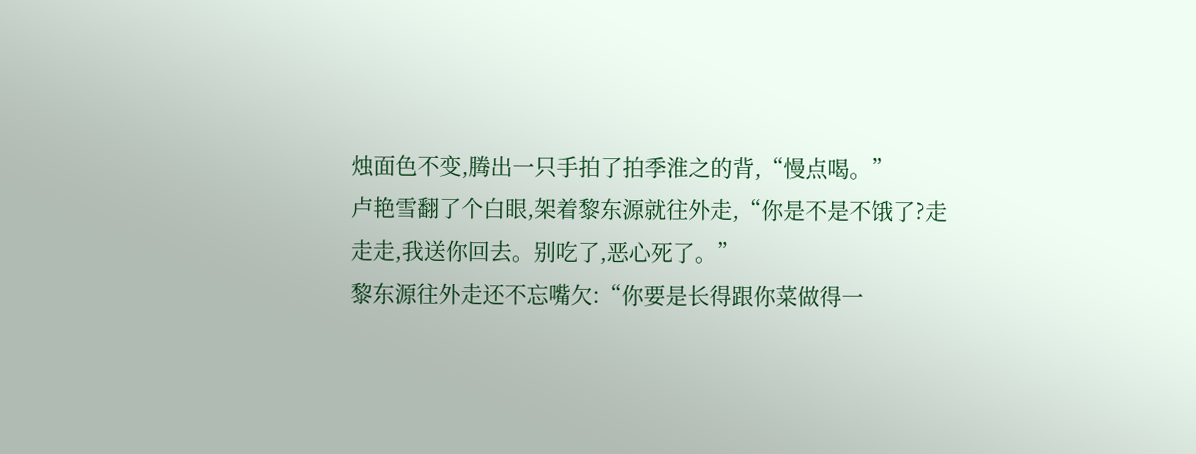烛面色不变,腾出一只手拍了拍季淮之的背,“慢点喝。”
卢艳雪翻了个白眼,架着黎东源就往外走,“你是不是不饿了?走走走,我送你回去。别吃了,恶心死了。”
黎东源往外走还不忘嘴欠:“你要是长得跟你菜做得一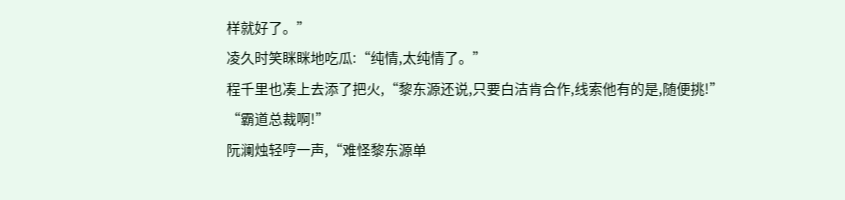样就好了。”
凌久时笑眯眯地吃瓜:“纯情,太纯情了。”
程千里也凑上去添了把火,“黎东源还说,只要白洁肯合作,线索他有的是,随便挑!”
“霸道总裁啊!”
阮澜烛轻哼一声,“难怪黎东源单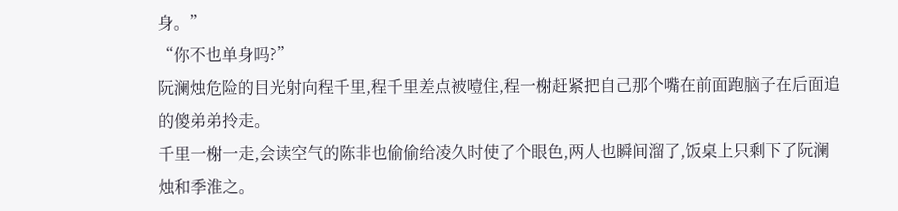身。”
“你不也单身吗?”
阮澜烛危险的目光射向程千里,程千里差点被噎住,程一榭赶紧把自己那个嘴在前面跑脑子在后面追的傻弟弟拎走。
千里一榭一走,会读空气的陈非也偷偷给凌久时使了个眼色,两人也瞬间溜了,饭桌上只剩下了阮澜烛和季淮之。